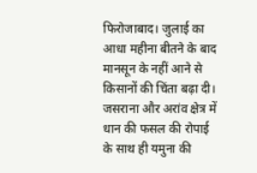फिरोजाबाद। जुलाई का आधा महीना बीतने के बाद मानसून के नहीं आने से किसानों की चिंता बढ़ा दी। जसराना और अरांव क्षेत्र में धान की फसल की रोपाई के साथ ही यमुना की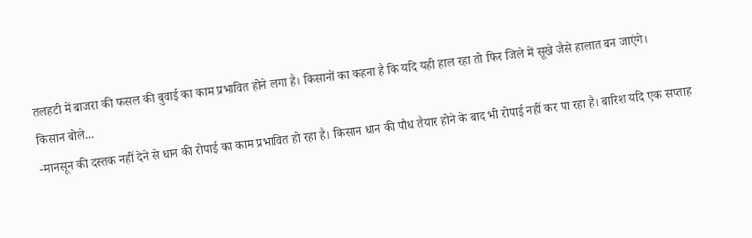तलहटी में बाजरा की फसल की बुवाई का काम प्रभावित होने लगा है। किसानों का कहना है कि यदि यही हाल रहा तो फिर जिले में सूखे जैसे हालात बन जाएंगे।
किसान बोले...
-मानसून की दस्तक नहीं देने से धान की रोपाई का काम प्रभावित हो रहा है। किसान धान की पौध तैयार होने के बाद भी रोपाई नहीं कर पा रहा है। बारिश यदि एक सप्ताह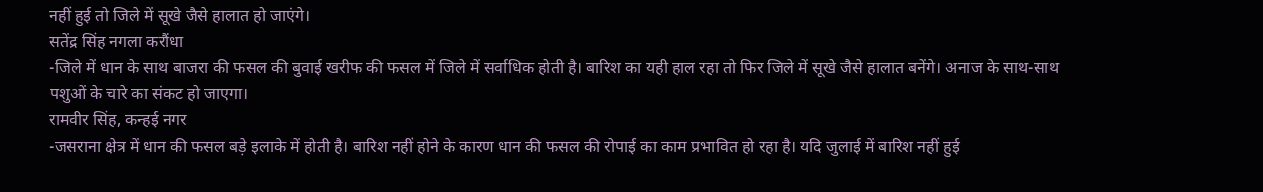नहीं हुई तो जिले में सूखे जैसे हालात हो जाएंगे।
सतेंद्र सिंह नगला करौंधा
-जिले में धान के साथ बाजरा की फसल की बुवाई खरीफ की फसल में जिले में सर्वाधिक होती है। बारिश का यही हाल रहा तो फिर जिले में सूखे जैसे हालात बनेंगे। अनाज के साथ-साथ पशुओं के चारे का संकट हो जाएगा।
रामवीर सिंह, कन्हई नगर
-जसराना क्षेत्र में धान की फसल बड़े इलाके में होती है। बारिश नहीं होने के कारण धान की फसल की रोपाई का काम प्रभावित हो रहा है। यदि जुलाई में बारिश नहीं हुई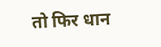तो फिर धान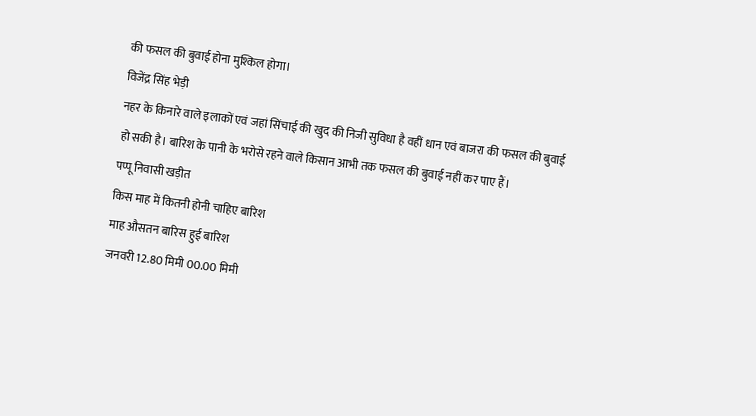की फसल की बुवाई होना मुश्किल होगा।
विजेंद्र सिंह भेड़ी
नहर के किनारे वाले इलाकों एवं जहां सिंचाई की खुद की निजी सुविधा है वहीं धान एवं बाजरा की फसल की बुवाई हो सकी है। बारिश के पानी के भरोसे रहने वाले किसान आभी तक फसल की बुवाई नहीं कर पाए हैं।
पप्पू निवासी खड़ीत
किस माह में कितनी होनी चाहिए बारिश
माह औसतन बारिस हुई बारिश
जनवरी 12.80 मिमी 00.00 मिमी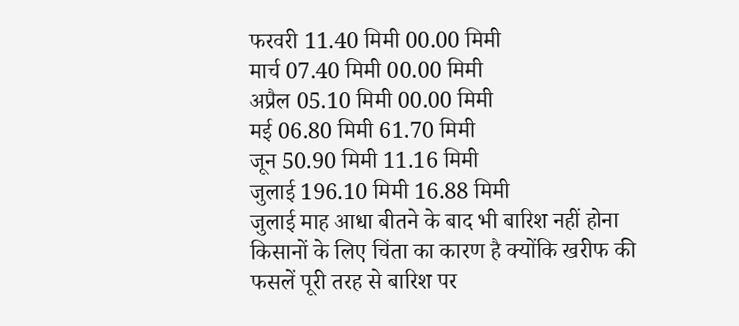फरवरी 11.40 मिमी 00.00 मिमी
मार्च 07.40 मिमी 00.00 मिमी
अप्रैल 05.10 मिमी 00.00 मिमी
मई 06.80 मिमी 61.70 मिमी
जून 50.90 मिमी 11.16 मिमी
जुलाई 196.10 मिमी 16.88 मिमी
जुलाई माह आधा बीतने के बाद भी बारिश नहीं होना किसानों के लिए चिंता का कारण है क्योंकि खरीफ की फसलें पूरी तरह से बारिश पर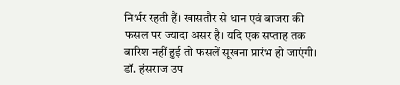निर्भर रहती हैं। खासतौर से धान एवं बाजरा की फसल पर ज्यादा असर है। यदि एक सप्ताह तक बारिश नहीं हुई तो फसलें सूखना प्रारंभ हो जाएंगी।
डॉ. हंसराज उप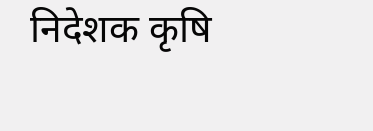निदेशक कृषि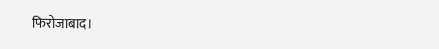फिरोजाबाद।